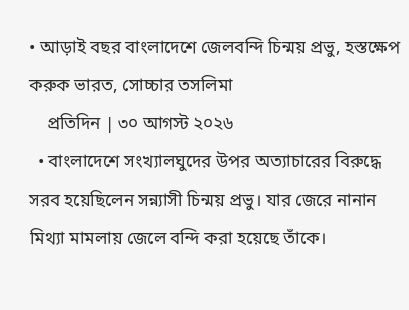• আড়াই বছর বাংলাদেশে জেলবন্দি চিন্ময় প্রভু, হস্তক্ষেপ করুক ভারত, সোচ্চার তসলিমা
    প্রতিদিন | ৩০ আগস্ট ২০২৬
  • বাংলাদেশে সংখ্যালঘুদের উপর অত্যাচারের বিরুদ্ধে সরব হয়েছিলেন সন্ন্যাসী চিন্ময় প্রভু। যার জেরে নানান মিথ্যা মামলায় জেলে বন্দি করা হয়েছে তাঁকে।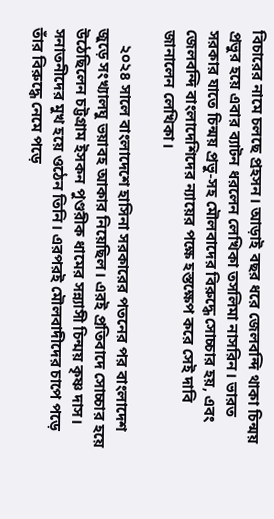বিচারের নামে চলছে প্রহসন। আড়াই বছর ধরে জেলবন্দি থাকা চিন্ময় প্রভুর হয়ে এবার ব্যাটন ধরলেন লেখিকা তসলিমা নাসরিন। ভারত সরকার যাতে চিন্ময় প্রভু-সহ মৌলবাদের বিরুদ্ধে সোচ্চার হয়, এবং জেলবন্দি বাংলাদেশিদের ন্যায়ের পক্ষে হস্তক্ষেপ করে সেই দাবি জানালেন লেখিকা।

    ২০২৪ সালে বাংলাদেশে হাসিনা সরকারের পতনের পর বাংলাদেশ জুড়ে সংখ্যালঘু ভয়াবহ আকার নিয়েছিল। এরই প্রতিবাদে সোচ্চার হয়ে উঠেছিলেন চট্টগ্রাম ইসকন পুণ্ডরীক ধামের সন্ন্যাসী চিন্ময় কৃষ্ণ দাস। সনাতনীদের মুখ হয়ে ওঠেন তিনি। এরপরই মৌলবাদীদের চাপে পড়ে তাঁর বিরুদ্ধে নেমে পড়ে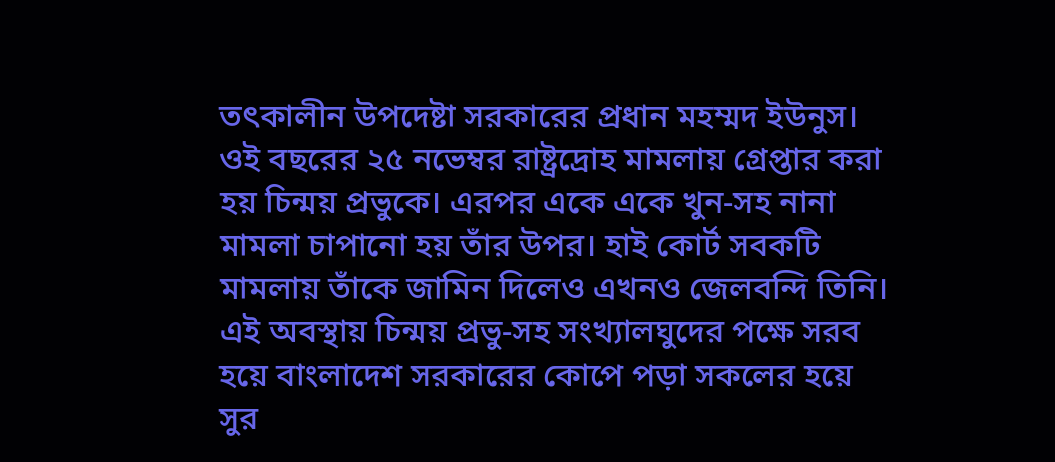তৎকালীন উপদেষ্টা সরকারের প্রধান মহম্মদ ইউনুস। ওই বছরের ২৫ নভেম্বর রাষ্ট্রদ্রোহ মামলায় গ্রেপ্তার করা হয় চিন্ময় প্রভুকে। এরপর একে একে খুন-সহ নানা মামলা চাপানো হয় তাঁর উপর। হাই কোর্ট সবকটি মামলায় তাঁকে জামিন দিলেও এখনও জেলবন্দি তিনি। এই অবস্থায় চিন্ময় প্রভু-সহ সংখ্যালঘুদের পক্ষে সরব হয়ে বাংলাদেশ সরকারের কোপে পড়া সকলের হয়ে সুর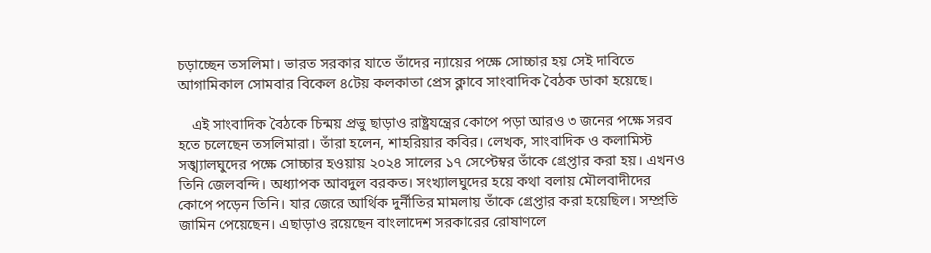চড়াচ্ছেন তসলিমা। ভারত সরকার যাতে তাঁদের ন্যায়ের পক্ষে সোচ্চার হয় সেই দাবিতে আগামিকাল সোমবার বিকেল ৪টেয় কলকাতা প্রেস ক্লাবে সাংবাদিক বৈঠক ডাকা হয়েছে।

    এই সাংবাদিক বৈঠকে চিন্ময় প্রভু ছাড়াও রাষ্ট্রযন্ত্রের কোপে পড়া আরও ৩ জনের পক্ষে সরব হতে চলেছেন তসলিমারা। তাঁরা হলেন, শাহরিয়ার কবির। লেখক, সাংবাদিক ও কলামিস্ট সঙ্খ্যালঘুদের পক্ষে সোচ্চার হওয়ায় ২০২৪ সালের ১৭ সেপ্টেম্বর তাঁকে গ্রেপ্তার করা হয়। এখনও তিনি জেলবন্দি। অধ্যাপক আবদুল বরকত। সংখ্যালঘুদের হয়ে কথা বলায় মৌলবাদীদের কোপে পড়েন তিনি। যার জেরে আর্থিক দুর্নীতির মামলায় তাঁকে গ্রেপ্তার করা হয়েছিল। সম্প্রতি জামিন পেয়েছেন। এছাড়াও রয়েছেন বাংলাদেশ সরকারের রোষাণলে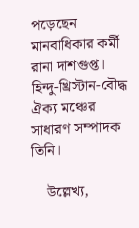পড়েছেন মানবাধিকার কর্মী রানা দাশগুপ্ত। হিন্দু-খ্রিস্টান-বৌদ্ধ ঐক্য মঞ্চের সাধারণ সম্পাদক তিনি।

    উল্লেখ্য,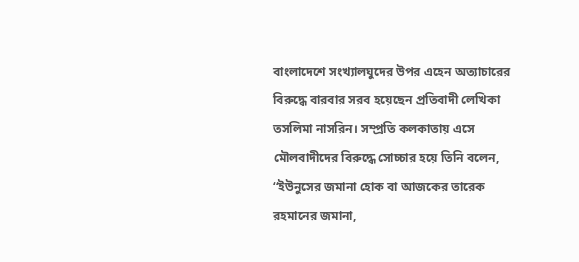বাংলাদেশে সংখ্যালঘুদের উপর এহেন অত্যাচারের বিরুদ্ধে বারবার সরব হয়েছেন প্রতিবাদী লেখিকা তসলিমা নাসরিন। সম্প্রতি কলকাতায় এসে মৌলবাদীদের বিরুদ্ধে সোচ্চার হয়ে তিনি বলেন, ‘‘ইউনুসের জমানা হোক বা আজকের তারেক রহমানের জমানা,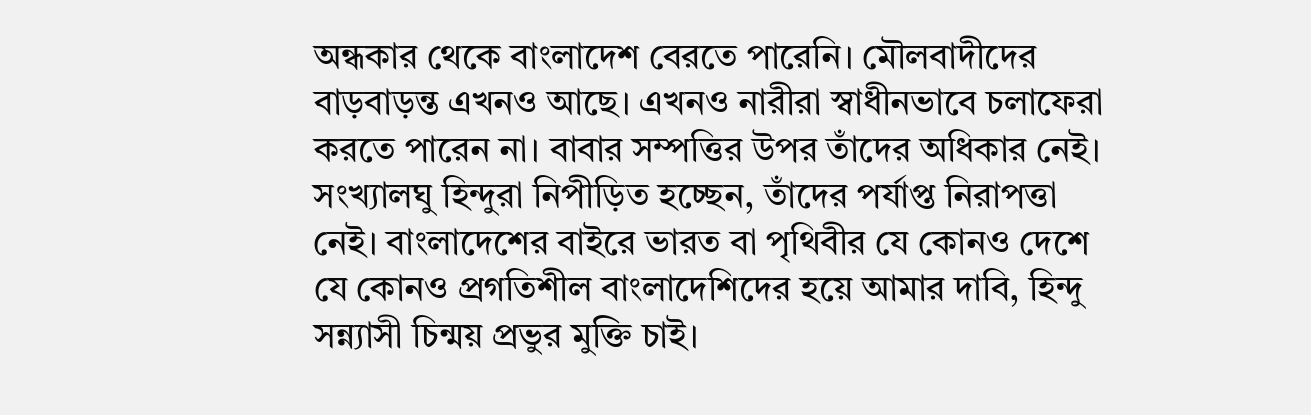অন্ধকার থেকে বাংলাদেশ বেরতে পারেনি। মৌলবাদীদের বাড়বাড়ন্ত এখনও আছে। এখনও নারীরা স্বাধীনভাবে চলাফেরা করতে পারেন না। বাবার সম্পত্তির উপর তাঁদের অধিকার নেই। সংখ্যালঘু হিন্দুরা নিপীড়িত হচ্ছেন, তাঁদের পর্যাপ্ত নিরাপত্তা নেই। বাংলাদেশের বাইরে ভারত বা পৃথিবীর যে কোনও দেশে যে কোনও প্রগতিশীল বাংলাদেশিদের হয়ে আমার দাবি, হিন্দু সন্ন্যাসী চিন্ময় প্রভুর মুক্তি চাই।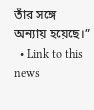তাঁর সঙ্গে অন্যায় হয়েছে।”
  • Link to this news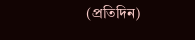(প্রতিদিন)